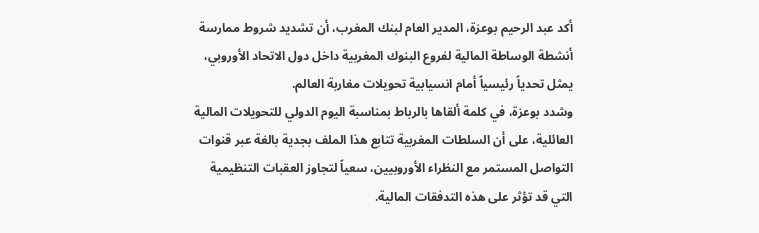أكد عبد الرحيم بوعزة، المدير العام لبنك المغرب، أن تشديد شروط ممارسة أنشطة الوساطة المالية لفروع البنوك المغربية داخل دول الاتحاد الأوروبي، يمثل تحدياً رئيسياً أمام انسيابية تحويلات مغاربة العالم.
وشدد بوعزة، في كلمة ألقاها بالرباط بمناسبة اليوم الدولي للتحويلات المالية العائلية، على أن السلطات المغربية تتابع هذا الملف بجدية بالغة عبر قنوات التواصل المستمر مع النظراء الأوروبيين، سعياً لتجاوز العقبات التنظيمية التي قد تؤثر على هذه التدفقات المالية.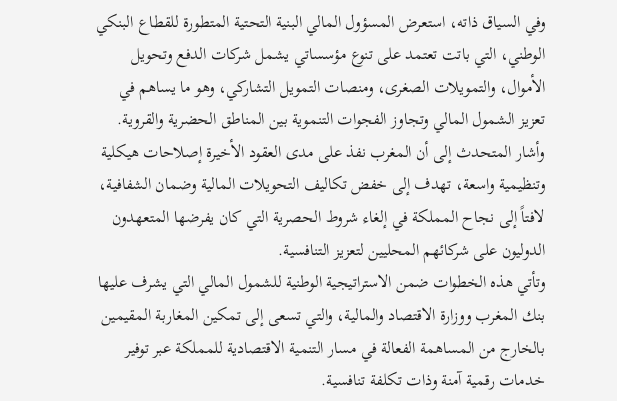وفي السياق ذاته، استعرض المسؤول المالي البنية التحتية المتطورة للقطاع البنكي الوطني، التي باتت تعتمد على تنوع مؤسساتي يشمل شركات الدفع وتحويل الأموال، والتمويلات الصغرى، ومنصات التمويل التشاركي، وهو ما يساهم في تعزيز الشمول المالي وتجاوز الفجوات التنموية بين المناطق الحضرية والقروية.
وأشار المتحدث إلى أن المغرب نفذ على مدى العقود الأخيرة إصلاحات هيكلية وتنظيمية واسعة، تهدف إلى خفض تكاليف التحويلات المالية وضمان الشفافية، لافتاً إلى نجاح المملكة في إلغاء شروط الحصرية التي كان يفرضها المتعهدون الدوليون على شركائهم المحليين لتعزيز التنافسية.
وتأتي هذه الخطوات ضمن الاستراتيجية الوطنية للشمول المالي التي يشرف عليها بنك المغرب ووزارة الاقتصاد والمالية، والتي تسعى إلى تمكين المغاربة المقيمين بالخارج من المساهمة الفعالة في مسار التنمية الاقتصادية للمملكة عبر توفير خدمات رقمية آمنة وذات تكلفة تنافسية.